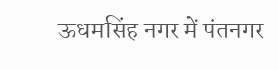ऊधमसिंह नगर में पंतनगर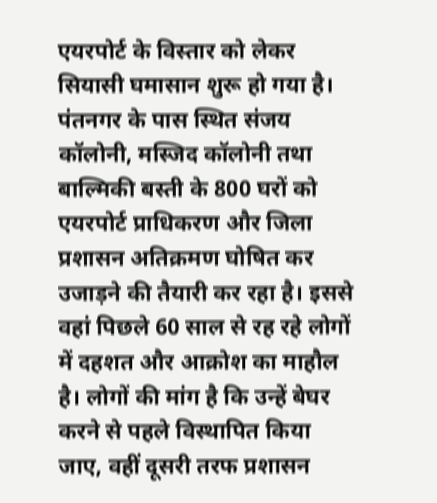एयरपोर्ट के विस्तार को लेकर सियासी घमासान शुरू हो गया है। पंतनगर के पास स्थित संजय कॉलोनी, मस्जिद कॉलोनी तथा बाल्मिकी बस्ती के 800 घरों को एयरपोर्ट प्राधिकरण और जिला प्रशासन अतिक्रमण घोषित कर उजाड़ने की तैयारी कर रहा है। इससे वहां पिछले 60 साल से रह रहे लोगों में दहशत और आक्रोश का माहौल है। लोगों की मांग है कि उन्हें बेघर करने से पहले विस्थापित किया जाए, वहीं दूसरी तरफ प्रशासन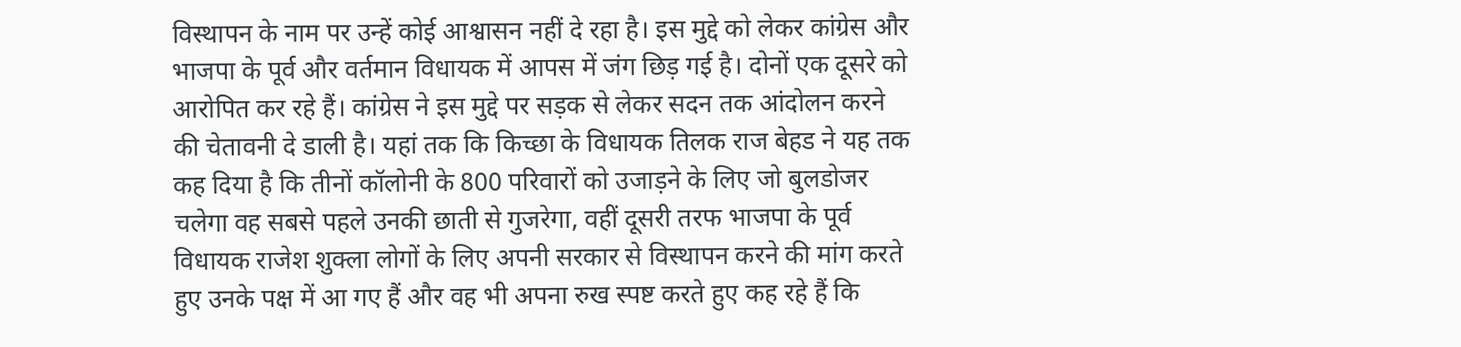विस्थापन के नाम पर उन्हें कोई आश्वासन नहीं दे रहा है। इस मुद्दे को लेकर कांग्रेस और भाजपा के पूर्व और वर्तमान विधायक में आपस में जंग छिड़ गई है। दोनों एक दूसरे को आरोपित कर रहे हैं। कांग्रेस ने इस मुद्दे पर सड़क से लेकर सदन तक आंदोलन करने की चेतावनी दे डाली है। यहां तक कि किच्छा के विधायक तिलक राज बेहड ने यह तक कह दिया है कि तीनों कॉलोनी के 800 परिवारों को उजाड़ने के लिए जो बुलडोजर चलेगा वह सबसे पहले उनकी छाती से गुजरेगा, वहीं दूसरी तरफ भाजपा के पूर्व विधायक राजेश शुक्ला लोगों के लिए अपनी सरकार से विस्थापन करने की मांग करते हुए उनके पक्ष में आ गए हैं और वह भी अपना रुख स्पष्ट करते हुए कह रहे हैं कि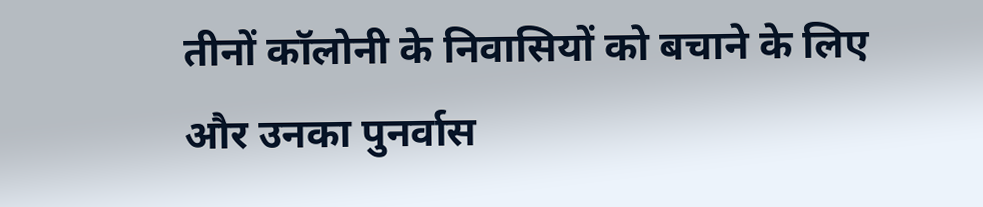तीनों कॉलोनी के निवासियों को बचाने के लिए और उनका पुनर्वास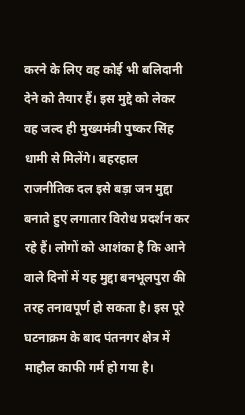करने के लिए वह कोई भी बलिदानी देने को तैयार हैं। इस मुद्दे को लेकर वह जल्द ही मुख्यमंत्री पुष्कर सिंह धामी से मिलेंगे। बहरहाल राजनीतिक दल इसे बड़ा जन मुद्दा बनाते हुए लगातार विरोध प्रदर्शन कर रहे हैं। लोगों को आशंका है कि आने वाले दिनों में यह मुद्दा बनभूलपुरा की तरह तनावपूर्ण हो सकता है। इस पूरे घटनाक्रम के बाद पंतनगर क्षेत्र में माहौल काफी गर्म हो गया है।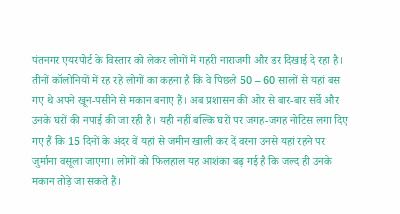पंतनगर एयरपोर्ट के विस्तार को लेकर लोगों में गहरी नाराजगी और डर दिखाई दे रहा है। तीनों कॉलोनियों में रह रहे लोगों का कहना है कि वे पिछले 50 – 60 सालों से यहां बस गए थे अपने खून-पसीने से मकान बनाए हैं। अब प्रशासन की ओर से बार-बार सर्वे और उनके घरों की नपाई की जा रही है। यही नहीं बल्कि घरों पर जगह-जगह नोटिस लगा दिए गए हैं कि 15 दिनों के अंदर वें यहां से जमीन खाली कर दें वरना उनसे यहां रहने पर जुर्माना वसूला जाएगा। लोगों को फिलहाल यह आशंका बढ़ गई है कि जल्द ही उनके मकान तोड़े जा सकते हैं।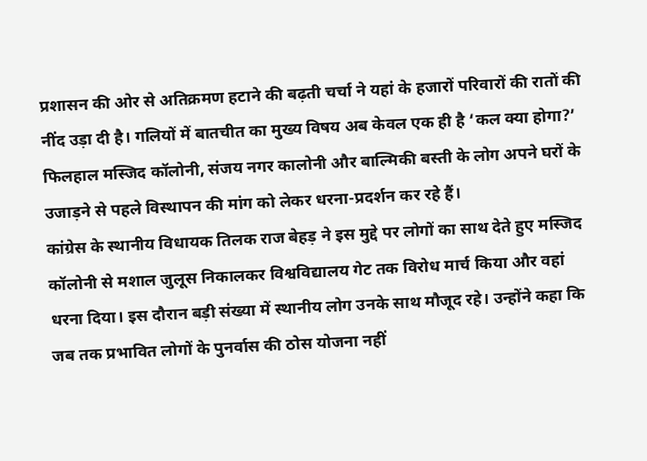प्रशासन की ओर से अतिक्रमण हटाने की बढ़ती चर्चा ने यहां के हजारों परिवारों की रातों की नींद उड़ा दी है। गलियों में बातचीत का मुख्य विषय अब केवल एक ही है ‘कल क्या होगा?’ फिलहाल मस्जिद कॉलोनी, संजय नगर कालोनी और बाल्मिकी बस्ती के लोग अपने घरों के उजाड़ने से पहले विस्थापन की मांग को लेकर धरना-प्रदर्शन कर रहे हैं।
कांग्रेस के स्थानीय विधायक तिलक राज बेहड़ ने इस मुद्दे पर लोगों का साथ देते हुए मस्जिद कॉलोनी से मशाल जुलूस निकालकर विश्वविद्यालय गेट तक विरोध मार्च किया और वहां धरना दिया। इस दौरान बड़ी संख्या में स्थानीय लोग उनके साथ मौजूद रहे। उन्होंने कहा कि जब तक प्रभावित लोगों के पुनर्वास की ठोस योजना नहीं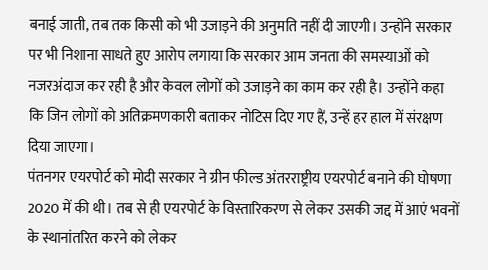बनाई जाती, तब तक किसी को भी उजाड़ने की अनुमति नहीं दी जाएगी। उन्होंने सरकार पर भी निशाना साधते हुए आरोप लगाया कि सरकार आम जनता की समस्याओं को नजरअंदाज कर रही है और केवल लोगों को उजाड़ने का काम कर रही है। उन्होंने कहा कि जिन लोगों को अतिक्रमणकारी बताकर नोटिस दिए गए हैं, उन्हें हर हाल में संरक्षण दिया जाएगा।
पंतनगर एयरपोर्ट को मोदी सरकार ने ग्रीन फील्ड अंतरराष्ट्रीय एयरपोर्ट बनाने की घोषणा 2020 में की थी। तब से ही एयरपोर्ट के विस्तारिकरण से लेकर उसकी जद्द में आएं भवनों के स्थानांतरित करने को लेकर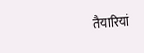तैयारियां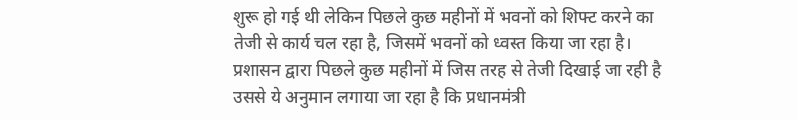शुरू हो गई थी लेकिन पिछले कुछ महीनों में भवनों को शिफ्ट करने का तेजी से कार्य चल रहा है, जिसमें भवनों को ध्वस्त किया जा रहा है। प्रशासन द्वारा पिछले कुछ महीनों में जिस तरह से तेजी दिखाई जा रही है उससे ये अनुमान लगाया जा रहा है कि प्रधानमंत्री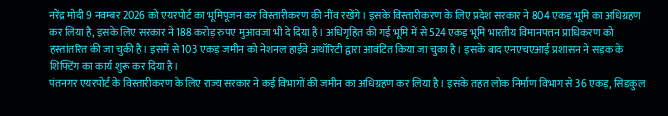नरेंद्र मोदी 9 नवम्बर 2026 को एयरपोर्ट का भूमिपूजन कर विस्तारीकरण की नींव रखेंगे। इसके विस्तारीकरण के लिए प्रदेश सरकार ने 804 एकड़ भूमि का अधिग्रहण कर लिया है, इसके लिए सरकार ने 188 करोड़ रुपए मुआवजा भी दे दिया है। अधिगृहित की गई भूमि में से 524 एकड़ भूमि भारतीय विमानपत्तन प्राधिकरण को हस्तांतरित की जा चुकी है। इसमें से 103 एकड़ जमीन को नेशनल हाईवे अथॉरिटी द्वारा आवंटित किया जा चुका है। इसके बाद एनएचएआई प्रशासन ने सड़क के शिफ्टिंग का कार्य शुरू कर दिया है।
पंतनगर एयरपोर्ट के विस्तारीकरण के लिए राज्य सरकार ने कई विभागों की जमीन का अधिग्रहण कर लिया है। इसके तहत लोक निर्माण विभाग से 36 एकड़, सिडकुल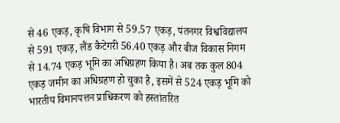से 46 एकड़, कृषि विभाग से 59.57 एकड़, पंतनगर विश्वविद्यालय से 591 एकड़, लैंड कैटेगरी 56.40 एकड़ और बीज विकास निगम से 14.74 एकड़ भूमि का अधिग्रहण किया है। अब तक कुल 804 एकड़ जमीन का अधिग्रहण हो चुका है, इसमें से 524 एकड़ भूमि को भारतीय विमानपत्तन प्राधिकरण को हस्तांतरित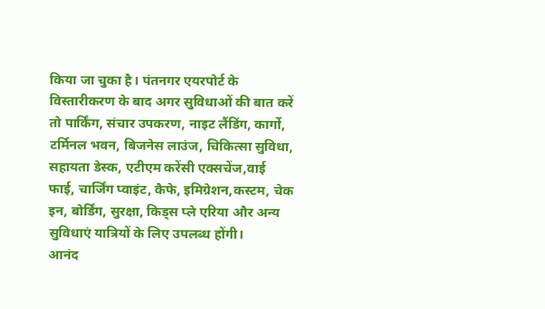किया जा चुका है। पंतनगर एयरपोर्ट के विस्तारीकरण के बाद अगर सुविधाओं की बात करें तो पार्किंग, संचार उपकरण, नाइट लैंडिंग, कार्गो, टर्मिनल भवन, बिजनेस लाउंज, चिकित्सा सुविधा, सहायता डेस्क, एटीएम करेंसी एक्सचेंज,वाई फाई, चार्जिंग प्वाइंट, कैफे, इमिग्रेशन,कस्टम, चेक इन, बोर्डिंग, सुरक्षा, किड्स प्ले एरिया और अन्य सुविधाएं यात्रियों के लिए उपलब्ध होंगी।
आनंद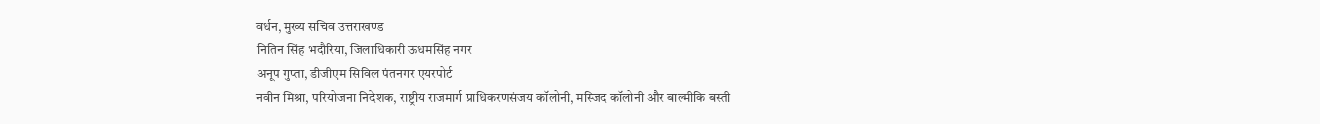वर्धन, मुख्य सचिव उत्तराखण्ड
नितिन सिंह भदौरिया, जिलाधिकारी ऊधमसिंह नगर
अनूप गुप्ता, डीजीएम सिविल पंतनगर एयरपोर्ट
नवीन मिश्रा, परियोजना निदेशक, राष्ट्रीय राजमार्ग प्राधिकरणसंजय कॉलोनी, मस्जिद कॉलोनी और बाल्मीकि बस्ती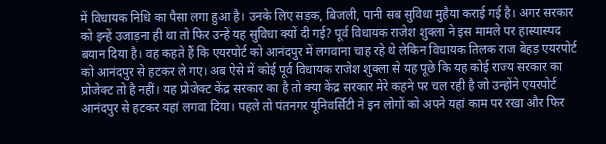में विधायक निधि का पैसा लगा हुआ है। उनके लिए सड़क, बिजली, पानी सब सुविधा मुहैया कराई गई है। अगर सरकार को इन्हें उजाड़ना ही था तो फिर उन्हें यह सुविधा क्यों दी गई? पूर्व विधायक राजेश शुक्ला ने इस मामले पर हास्यास्पद बयान दिया है। वह कहते हैं कि एयरपोर्ट को आनंदपुर में लगवाना चाह रहे थे लेकिन विधायक तिलक राज बेहड़ एयरपोर्ट को आनंदपुर से हटकर ले गए। अब ऐसे में कोई पूर्व विधायक राजेश शुक्ला से यह पूछे कि यह कोई राज्य सरकार का
प्रोजेक्ट तो है नहीं। यह प्रोजेक्ट केंद्र सरकार का है तो क्या केंद्र सरकार मेरे कहने पर चल रही है जो उन्होंने एयरपोर्ट आनंदपुर से हटकर यहां लगवा दिया। पहले तो पंतनगर यूनिवर्सिटी ने इन लोगों को अपने यहां काम पर रखा और फिर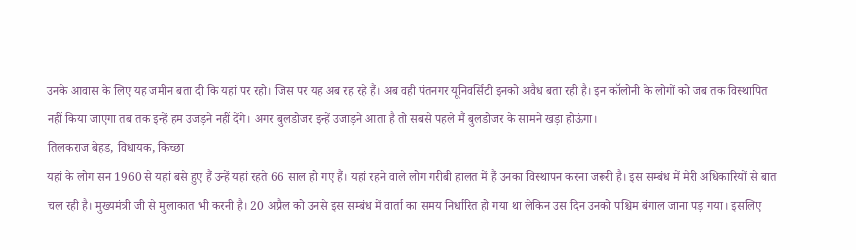उनके आवास के लिए यह जमीन बता दी कि यहां पर रहो। जिस पर यह अब रह रहे हैं। अब वही पंतनगर यूनिवर्सिटी इनको अवैध बता रही है। इन कॉलोनी के लोगों को जब तक विस्थापित नहीं किया जाएगा तब तक इन्हें हम उजड़ने नहीं देंगे। अगर बुलडोजर इन्हें उजाड़ने आता है तो सबसे पहले मैं बुलडोजर के सामने खड़ा होऊंगा।
तिलकराज बेहड, विधायक, किच्छा
यहां के लोग सन 1960 से यहां बसे हुए हैं उन्हें यहां रहते 66 साल हो गए हैं। यहां रहने वाले लोग गरीबी हालत में हैं उनका विस्थापन करना जरूरी है। इस सम्बंध में मेरी अधिकारियों से बात चल रही है। मुख्यमंत्री जी से मुलाकात भी करनी है। 20 अप्रैल को उनसे इस सम्बंध में वार्ता का समय निर्धारित हो गया था लेकिन उस दिन उनको पश्चिम बंगाल जाना पड़ गया। इसलिए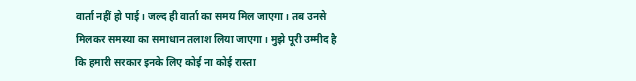वार्ता नहीं हो पाई। जल्द ही वार्ता का समय मिल जाएगा। तब उनसे मिलकर समस्या का समाधान तलाश लिया जाएगा। मुझे पूरी उम्मीद है कि हमारी सरकार इनके लिए कोई ना कोई रास्ता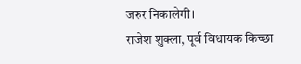जरुर निकालेगी।
राजेश शुक्ला, पूर्व विधायक किच्छा